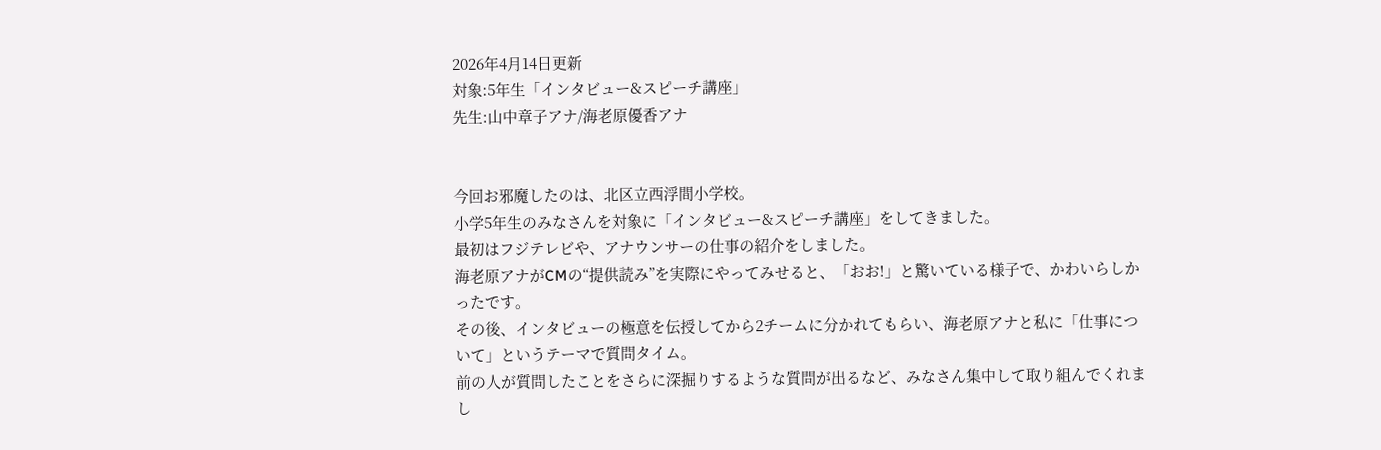2026年4月14日更新
対象:5年生「インタビュー&スピーチ講座」
先生:山中章子アナ/海老原優香アナ


今回お邪魔したのは、北区立西浮間小学校。
小学5年生のみなさんを対象に「インタビュー&スピーチ講座」をしてきました。
最初はフジテレビや、アナウンサーの仕事の紹介をしました。
海老原アナがCMの“提供読み”を実際にやってみせると、「おお!」と驚いている様子で、かわいらしかったです。
その後、インタビューの極意を伝授してから2チームに分かれてもらい、海老原アナと私に「仕事について」というテーマで質問タイム。
前の人が質問したことをさらに深掘りするような質問が出るなど、みなさん集中して取り組んでくれまし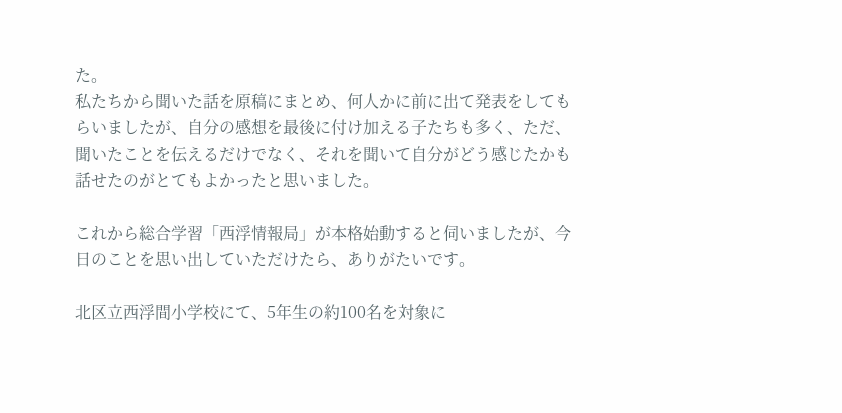た。
私たちから聞いた話を原稿にまとめ、何人かに前に出て発表をしてもらいましたが、自分の感想を最後に付け加える子たちも多く、ただ、聞いたことを伝えるだけでなく、それを聞いて自分がどう感じたかも話せたのがとてもよかったと思いました。

これから総合学習「西浮情報局」が本格始動すると伺いましたが、今日のことを思い出していただけたら、ありがたいです。

北区立西浮間小学校にて、5年生の約100名を対象に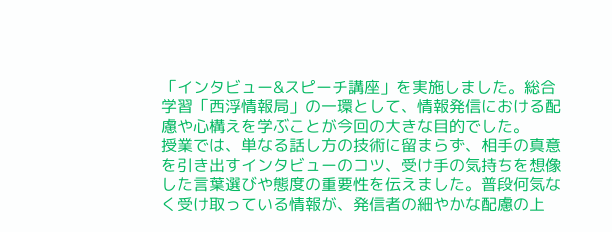「インタビュー&スピーチ講座」を実施しました。総合学習「西浮情報局」の一環として、情報発信における配慮や心構えを学ぶことが今回の大きな目的でした。
授業では、単なる話し方の技術に留まらず、相手の真意を引き出すインタビューのコツ、受け手の気持ちを想像した言葉選びや態度の重要性を伝えました。普段何気なく受け取っている情報が、発信者の細やかな配慮の上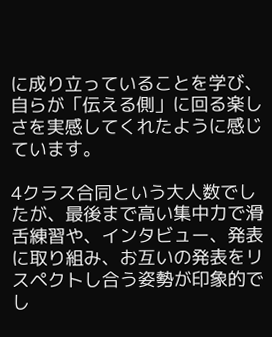に成り立っていることを学び、自らが「伝える側」に回る楽しさを実感してくれたように感じています。

4クラス合同という大人数でしたが、最後まで高い集中力で滑舌練習や、インタビュー、発表に取り組み、お互いの発表をリスペクトし合う姿勢が印象的でし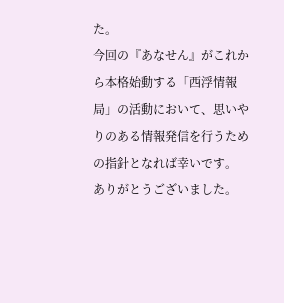た。
今回の『あなせん』がこれから本格始動する「西浮情報局」の活動において、思いやりのある情報発信を行うための指針となれば幸いです。
ありがとうございました。